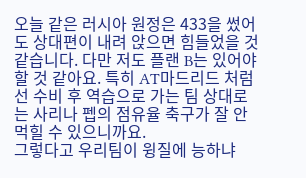오늘 같은 러시아 원정은 433을 썼어도 상대편이 내려 앉으면 힘들었을 것 같습니다. 다만 저도 플랜 B는 있어야 할 것 같아요. 특히 AT마드리드 처럼 선 수비 후 역습으로 가는 팀 상대로는 사리나 펩의 점유율 축구가 잘 안먹힐 수 있으니까요.
그렇다고 우리팀이 윙질에 능하냐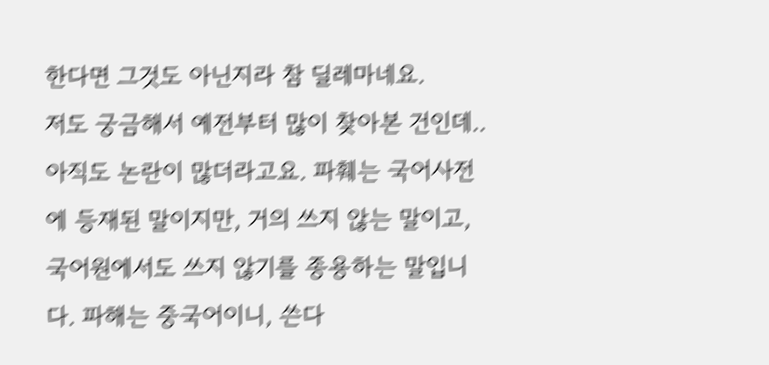한다면 그것도 아닌지라 참 딜레마네요.
저도 궁금해서 예전부터 많이 찾아본 건인데.. 아직도 논란이 많더라고요. 파훼는 국어사전에 등재된 말이지만, 거의 쓰지 않는 말이고, 국어원에서도 쓰지 않기를 종용하는 말입니다. 파해는 중국어이니, 쓴다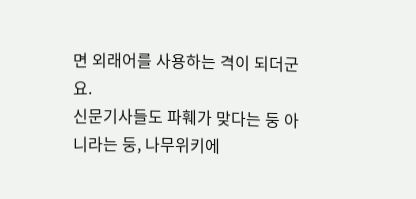면 외래어를 사용하는 격이 되더군요.
신문기사들도 파훼가 맞다는 둥 아니라는 둥, 나무위키에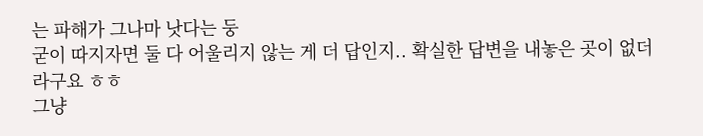는 파해가 그나마 낫다는 둥
굳이 따지자면 둘 다 어울리지 않는 게 더 답인지.. 확실한 답변을 내놓은 곳이 없더라구요 ㅎㅎ
그냥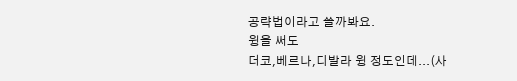공략법이라고 쓸까봐요.
윙을 써도
더코,베르나,디발라 윙 정도인데...(사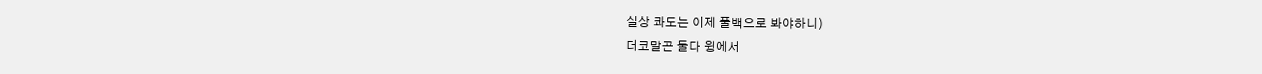실상 콰도는 이제 풀백으로 봐야하니)
더코말곤 둘다 윙에서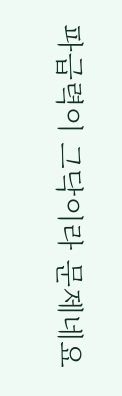파급력이 그닥이라 문제네요